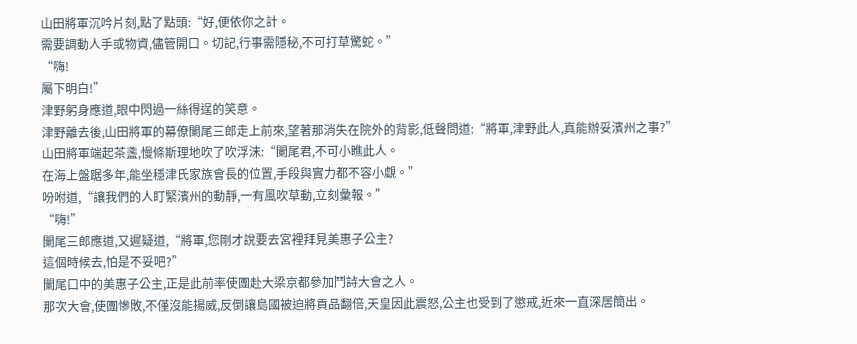山田將軍沉吟片刻,點了點頭:“好,便依你之計。
需要調動人手或物資,儘管開口。切記,行事需隱秘,不可打草驚蛇。”
“嗨!
屬下明白!”
津野躬身應道,眼中閃過一絲得逞的笑意。
津野離去後,山田將軍的幕僚闌尾三郎走上前來,望著那消失在院外的背影,低聲問道:“將軍,津野此人,真能辦妥濱州之事?”
山田將軍端起茶盞,慢條斯理地吹了吹浮沫:“闌尾君,不可小瞧此人。
在海上盤踞多年,能坐穩津氏家族會長的位置,手段與實力都不容小覷。”
吩咐道,“讓我們的人盯緊濱州的動靜,一有風吹草動,立刻彙報。”
“嗨!”
闌尾三郎應道,又遲疑道,“將軍,您剛才說要去宮裡拜見美惠子公主?
這個時候去,怕是不妥吧?”
闌尾口中的美惠子公主,正是此前率使團赴大梁京都參加鬥詩大會之人。
那次大會,使團慘敗,不僅沒能揚威,反倒讓島國被迫將貢品翻倍,天皇因此震怒,公主也受到了懲戒,近來一直深居簡出。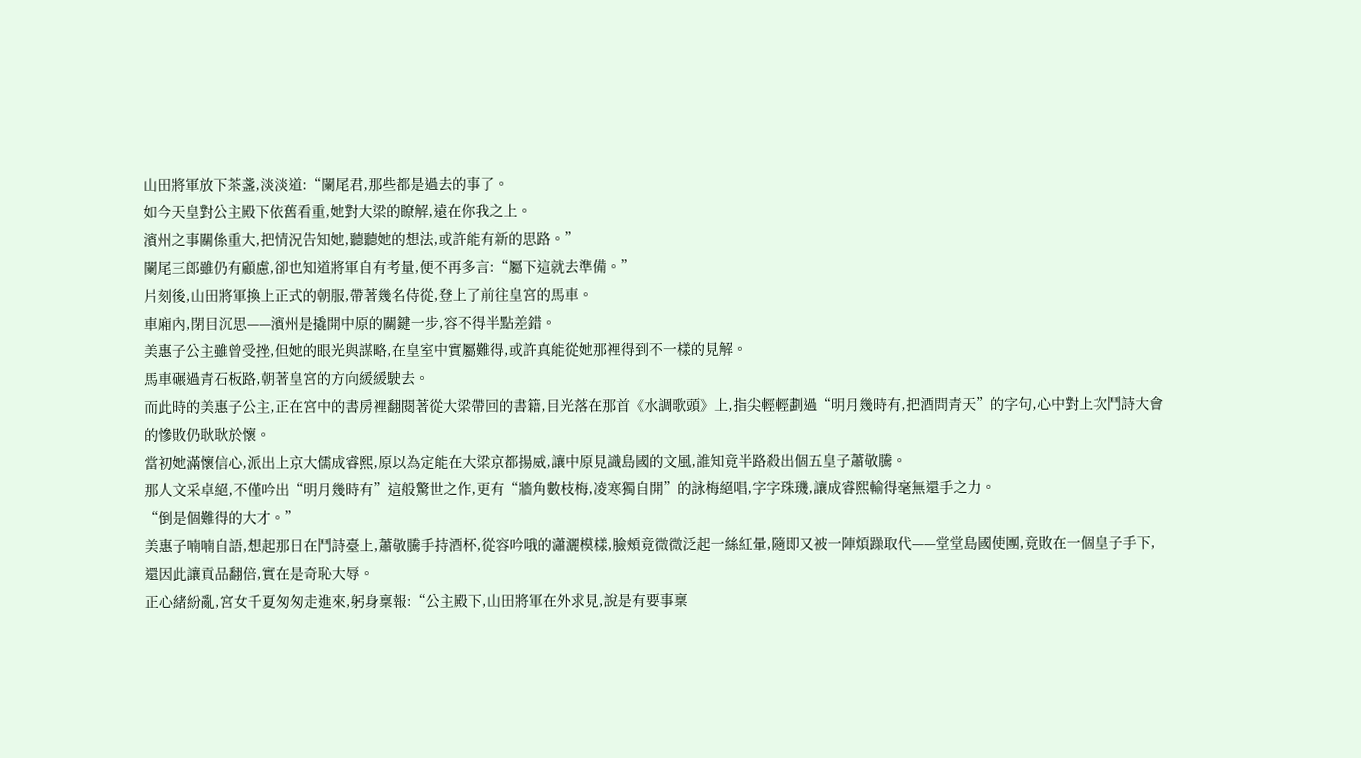山田將軍放下茶盞,淡淡道:“闌尾君,那些都是過去的事了。
如今天皇對公主殿下依舊看重,她對大梁的瞭解,遠在你我之上。
濱州之事關係重大,把情況告知她,聽聽她的想法,或許能有新的思路。”
闌尾三郎雖仍有顧慮,卻也知道將軍自有考量,便不再多言:“屬下這就去準備。”
片刻後,山田將軍換上正式的朝服,帶著幾名侍從,登上了前往皇宮的馬車。
車廂內,閉目沉思——濱州是撬開中原的關鍵一步,容不得半點差錯。
美惠子公主雖曾受挫,但她的眼光與謀略,在皇室中實屬難得,或許真能從她那裡得到不一樣的見解。
馬車碾過青石板路,朝著皇宮的方向緩緩駛去。
而此時的美惠子公主,正在宮中的書房裡翻閱著從大梁帶回的書籍,目光落在那首《水調歌頭》上,指尖輕輕劃過“明月幾時有,把酒問青天”的字句,心中對上次鬥詩大會的慘敗仍耿耿於懷。
當初她滿懷信心,派出上京大儒成睿熙,原以為定能在大梁京都揚威,讓中原見識島國的文風,誰知竟半路殺出個五皇子蕭敬騰。
那人文采卓絕,不僅吟出“明月幾時有”這般驚世之作,更有“牆角數枝梅,凌寒獨自開”的詠梅絕唱,字字珠璣,讓成睿熙輸得毫無還手之力。
“倒是個難得的大才。”
美惠子喃喃自語,想起那日在鬥詩臺上,蕭敬騰手持酒杯,從容吟哦的瀟灑模樣,臉頰竟微微泛起一絲紅暈,隨即又被一陣煩躁取代——堂堂島國使團,竟敗在一個皇子手下,還因此讓貢品翻倍,實在是奇恥大辱。
正心緒紛亂,宮女千夏匆匆走進來,躬身稟報:“公主殿下,山田將軍在外求見,說是有要事稟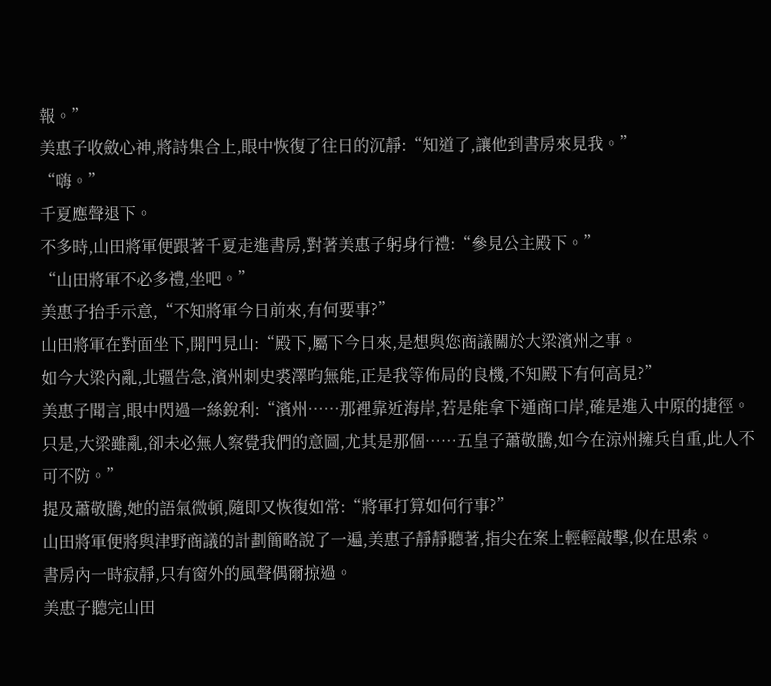報。”
美惠子收斂心神,將詩集合上,眼中恢復了往日的沉靜:“知道了,讓他到書房來見我。”
“嗨。”
千夏應聲退下。
不多時,山田將軍便跟著千夏走進書房,對著美惠子躬身行禮:“參見公主殿下。”
“山田將軍不必多禮,坐吧。”
美惠子抬手示意,“不知將軍今日前來,有何要事?”
山田將軍在對面坐下,開門見山:“殿下,屬下今日來,是想與您商議關於大梁濱州之事。
如今大梁內亂,北疆告急,濱州刺史裘澤昀無能,正是我等佈局的良機,不知殿下有何高見?”
美惠子聞言,眼中閃過一絲銳利:“濱州……那裡靠近海岸,若是能拿下通商口岸,確是進入中原的捷徑。
只是,大梁雖亂,卻未必無人察覺我們的意圖,尤其是那個……五皇子蕭敬騰,如今在涼州擁兵自重,此人不可不防。”
提及蕭敬騰,她的語氣微頓,隨即又恢復如常:“將軍打算如何行事?”
山田將軍便將與津野商議的計劃簡略說了一遍,美惠子靜靜聽著,指尖在案上輕輕敲擊,似在思索。
書房內一時寂靜,只有窗外的風聲偶爾掠過。
美惠子聽完山田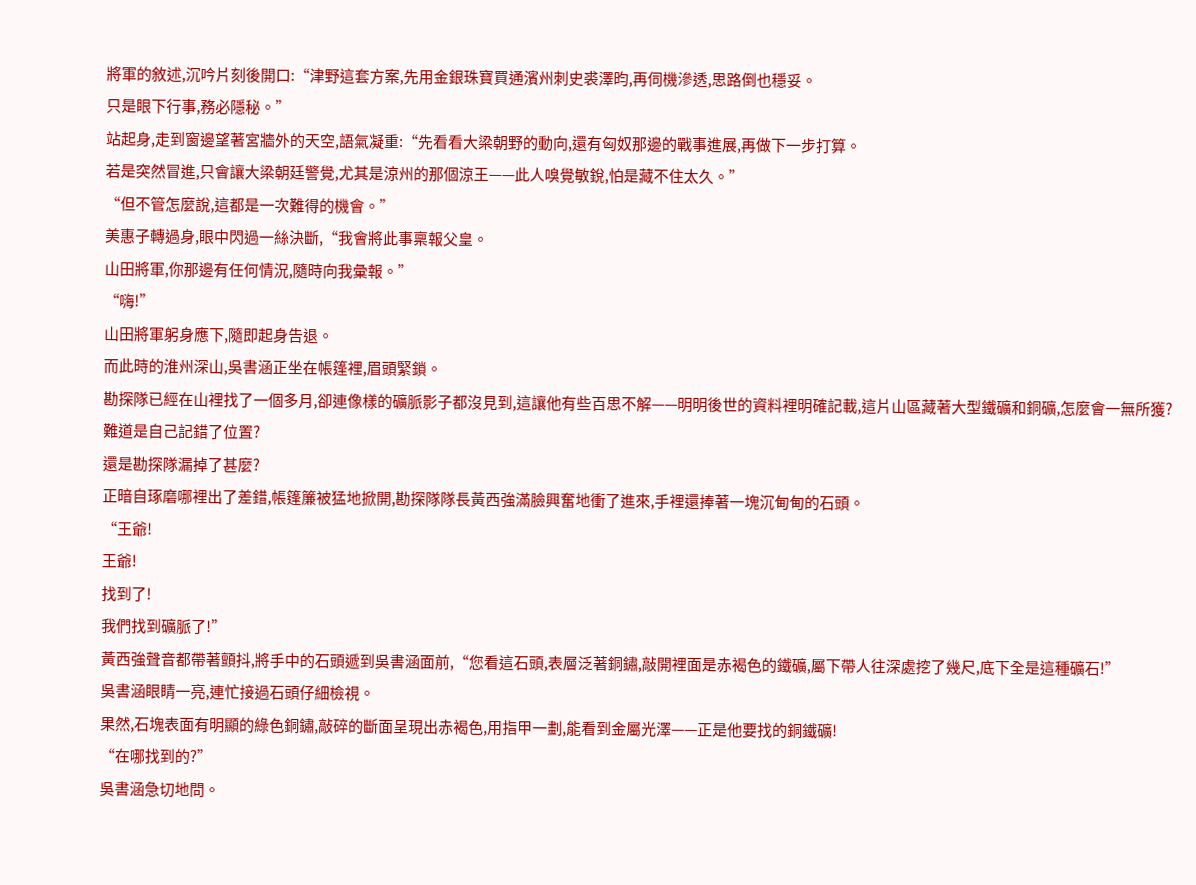將軍的敘述,沉吟片刻後開口:“津野這套方案,先用金銀珠寶買通濱州刺史裘澤昀,再伺機滲透,思路倒也穩妥。
只是眼下行事,務必隱秘。”
站起身,走到窗邊望著宮牆外的天空,語氣凝重:“先看看大梁朝野的動向,還有匈奴那邊的戰事進展,再做下一步打算。
若是突然冒進,只會讓大梁朝廷警覺,尤其是涼州的那個涼王——此人嗅覺敏銳,怕是藏不住太久。”
“但不管怎麼說,這都是一次難得的機會。”
美惠子轉過身,眼中閃過一絲決斷,“我會將此事稟報父皇。
山田將軍,你那邊有任何情況,隨時向我彙報。”
“嗨!”
山田將軍躬身應下,隨即起身告退。
而此時的淮州深山,吳書涵正坐在帳篷裡,眉頭緊鎖。
勘探隊已經在山裡找了一個多月,卻連像樣的礦脈影子都沒見到,這讓他有些百思不解——明明後世的資料裡明確記載,這片山區藏著大型鐵礦和銅礦,怎麼會一無所獲?
難道是自己記錯了位置?
還是勘探隊漏掉了甚麼?
正暗自琢磨哪裡出了差錯,帳篷簾被猛地掀開,勘探隊隊長黃西強滿臉興奮地衝了進來,手裡還捧著一塊沉甸甸的石頭。
“王爺!
王爺!
找到了!
我們找到礦脈了!”
黃西強聲音都帶著顫抖,將手中的石頭遞到吳書涵面前,“您看這石頭,表層泛著銅鏽,敲開裡面是赤褐色的鐵礦,屬下帶人往深處挖了幾尺,底下全是這種礦石!”
吳書涵眼睛一亮,連忙接過石頭仔細檢視。
果然,石塊表面有明顯的綠色銅鏽,敲碎的斷面呈現出赤褐色,用指甲一劃,能看到金屬光澤——正是他要找的銅鐵礦!
“在哪找到的?”
吳書涵急切地問。